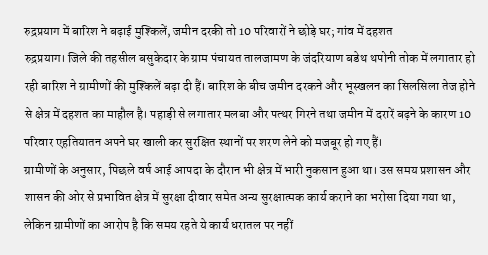रुद्रप्रयाग में बारिश ने बढ़ाई मुश्किलें, जमीन दरकी तो 10 परिवारों ने छोड़े घर; गांव में दहशत
रुद्रप्रयाग। जिले की तहसील बसुकेदार के ग्राम पंचायत तालजामण के जंदरियाण बडेथ थपोनी तोक में लगातार हो रही बारिश ने ग्रामीणों की मुश्किलें बढ़ा दी हैं। बारिश के बीच जमीन दरकने और भूस्खलन का सिलसिला तेज होने से क्षेत्र में दहशत का माहौल है। पहाड़ी से लगातार मलबा और पत्थर गिरने तथा जमीन में दरारें बढ़ने के कारण 10 परिवार एहतियातन अपने घर खाली कर सुरक्षित स्थानों पर शरण लेने को मजबूर हो गए हैं।
ग्रामीणों के अनुसार, पिछले वर्ष आई आपदा के दौरान भी क्षेत्र में भारी नुकसान हुआ था। उस समय प्रशासन और शासन की ओर से प्रभावित क्षेत्र में सुरक्षा दीवार समेत अन्य सुरक्षात्मक कार्य कराने का भरोसा दिया गया था, लेकिन ग्रामीणों का आरोप है कि समय रहते ये कार्य धरातल पर नहीं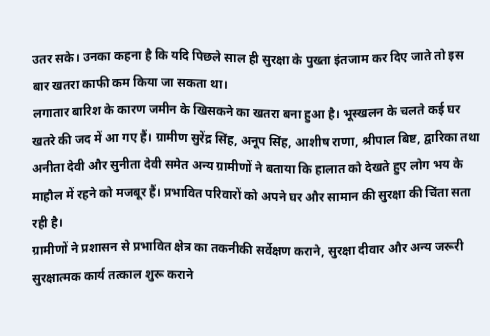उतर सके। उनका कहना है कि यदि पिछले साल ही सुरक्षा के पुख्ता इंतजाम कर दिए जाते तो इस बार खतरा काफी कम किया जा सकता था।
लगातार बारिश के कारण जमीन के खिसकने का खतरा बना हुआ है। भूस्खलन के चलते कई घर खतरे की जद में आ गए हैं। ग्रामीण सुरेंद्र सिंह, अनूप सिंह, आशीष राणा, श्रीपाल बिष्ट, द्वारिका तथा अनीता देवी और सुनीता देवी समेत अन्य ग्रामीणों ने बताया कि हालात को देखते हुए लोग भय के माहौल में रहने को मजबूर हैं। प्रभावित परिवारों को अपने घर और सामान की सुरक्षा की चिंता सता रही है।
ग्रामीणों ने प्रशासन से प्रभावित क्षेत्र का तकनीकी सर्वेक्षण कराने, सुरक्षा दीवार और अन्य जरूरी सुरक्षात्मक कार्य तत्काल शुरू कराने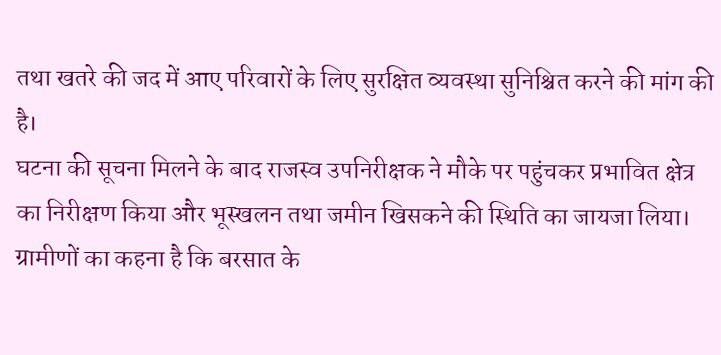तथा खतरे की जद में आए परिवारों के लिए सुरक्षित व्यवस्था सुनिश्चित करने की मांग की है।
घटना की सूचना मिलने के बाद राजस्व उपनिरीक्षक ने मौके पर पहुंचकर प्रभावित क्षेत्र का निरीक्षण किया और भूस्खलन तथा जमीन खिसकने की स्थिति का जायजा लिया। ग्रामीणों का कहना है कि बरसात के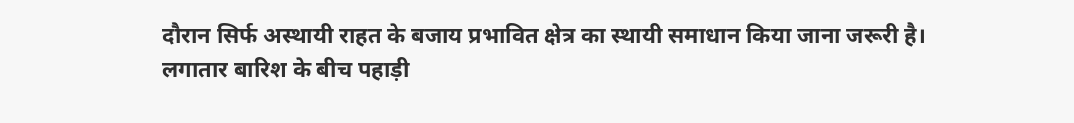दौरान सिर्फ अस्थायी राहत के बजाय प्रभावित क्षेत्र का स्थायी समाधान किया जाना जरूरी है।
लगातार बारिश के बीच पहाड़ी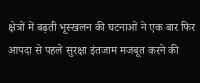क्षेत्रों में बढ़ती भूस्खलन की घटनाओं ने एक बार फिर आपदा से पहले सुरक्षा इंतजाम मजबूत करने की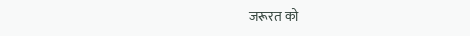जरूरत को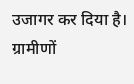उजागर कर दिया है। ग्रामीणों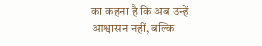का कहना है कि अब उन्हें आश्वासन नहीं, बल्कि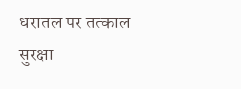धरातल पर तत्काल सुरक्षा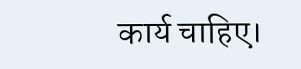कार्य चाहिए।